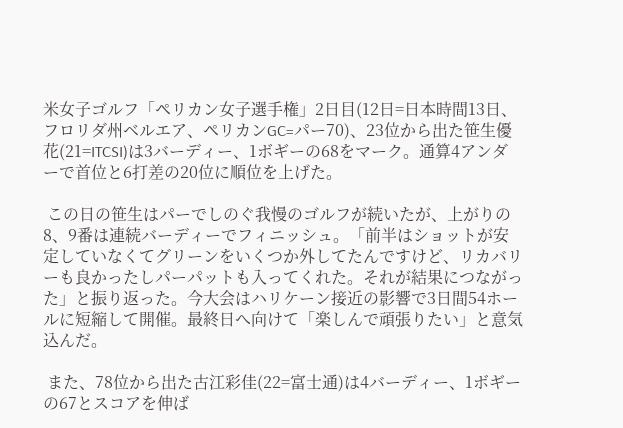米女子ゴルフ「ペリカン女子選手権」2日目(12日=日本時間13日、フロリダ州ベルエア、ペリカンGC=パー70)、23位から出た笹生優花(21=ITCSI)は3バーディー、1ボギーの68をマーク。通算4アンダーで首位と6打差の20位に順位を上げた。

 この日の笹生はパーでしのぐ我慢のゴルフが続いたが、上がりの8、9番は連続バーディーでフィニッシュ。「前半はショットが安定していなくてグリーンをいくつか外してたんですけど、リカバリーも良かったしパーパットも入ってくれた。それが結果につながった」と振り返った。今大会はハリケーン接近の影響で3日間54ホールに短縮して開催。最終日へ向けて「楽しんで頑張りたい」と意気込んだ。

 また、78位から出た古江彩佳(22=富士通)は4バーディー、1ボギーの67とスコアを伸ば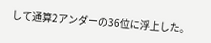して通算2アンダーの36位に浮上した。